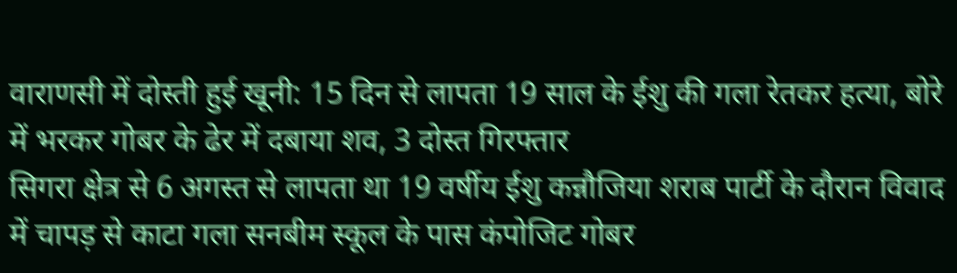वाराणसी में दोस्ती हुई खूनी: 15 दिन से लापता 19 साल के ईशु की गला रेतकर हत्या, बोरे में भरकर गोबर के ढेर में दबाया शव, 3 दोस्त गिरफ्तार
सिगरा क्षेत्र से 6 अगस्त से लापता था 19 वर्षीय ईशु कन्नौजिया शराब पार्टी के दौरान विवाद में चापड़ से काटा गला सनबीम स्कूल के पास कंपोजिट गोबर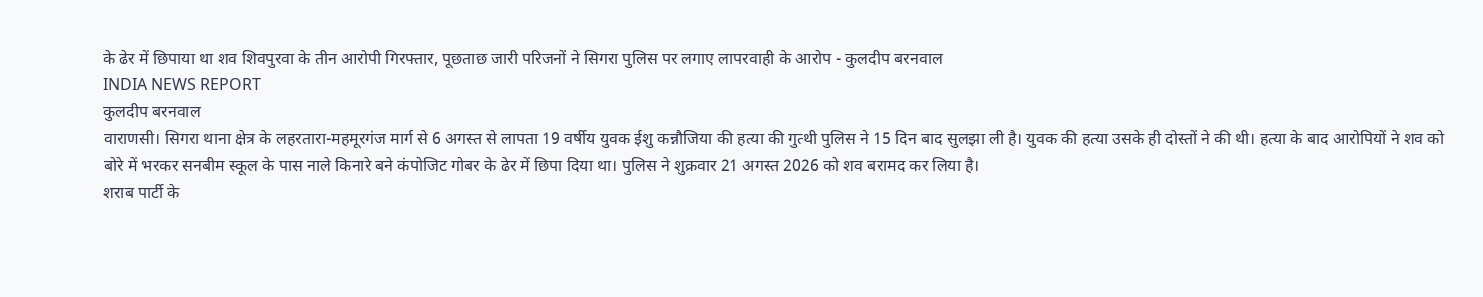के ढेर में छिपाया था शव शिवपुरवा के तीन आरोपी गिरफ्तार, पूछताछ जारी परिजनों ने सिगरा पुलिस पर लगाए लापरवाही के आरोप - कुलदीप बरनवाल
INDIA NEWS REPORT
कुलदीप बरनवाल
वाराणसी। सिगरा थाना क्षेत्र के लहरतारा-महमूरगंज मार्ग से 6 अगस्त से लापता 19 वर्षीय युवक ईशु कन्नौजिया की हत्या की गुत्थी पुलिस ने 15 दिन बाद सुलझा ली है। युवक की हत्या उसके ही दोस्तों ने की थी। हत्या के बाद आरोपियों ने शव को बोरे में भरकर सनबीम स्कूल के पास नाले किनारे बने कंपोजिट गोबर के ढेर में छिपा दिया था। पुलिस ने शुक्रवार 21 अगस्त 2026 को शव बरामद कर लिया है।
शराब पार्टी के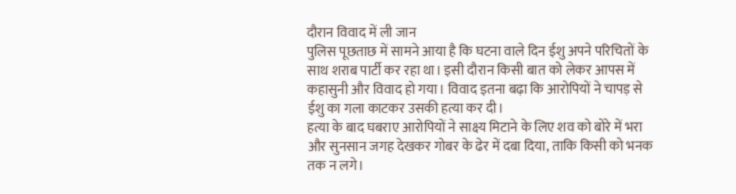दौरान विवाद में ली जान
पुलिस पूछताछ में सामने आया है कि घटना वाले दिन ईशु अपने परिचितों के साथ शराब पार्टी कर रहा था। इसी दौरान किसी बात को लेकर आपस में कहासुनी और विवाद हो गया। विवाद इतना बढ़ा कि आरोपियों ने चापड़ से ईशु का गला काटकर उसकी हत्या कर दी।
हत्या के बाद घबराए आरोपियों ने साक्ष्य मिटाने के लिए शव को बोरे में भरा और सुनसान जगह देखकर गोबर के ढेर में दबा दिया, ताकि किसी को भनक तक न लगे।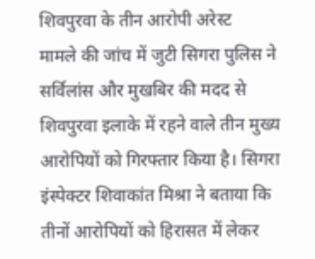शिवपुरवा के तीन आरोपी अरेस्ट
मामले की जांच में जुटी सिगरा पुलिस ने सर्विलांस और मुखबिर की मदद से शिवपुरवा इलाके में रहने वाले तीन मुख्य आरोपियों को गिरफ्तार किया है। सिगरा इंस्पेक्टर शिवाकांत मिश्रा ने बताया कि तीनों आरोपियों को हिरासत में लेकर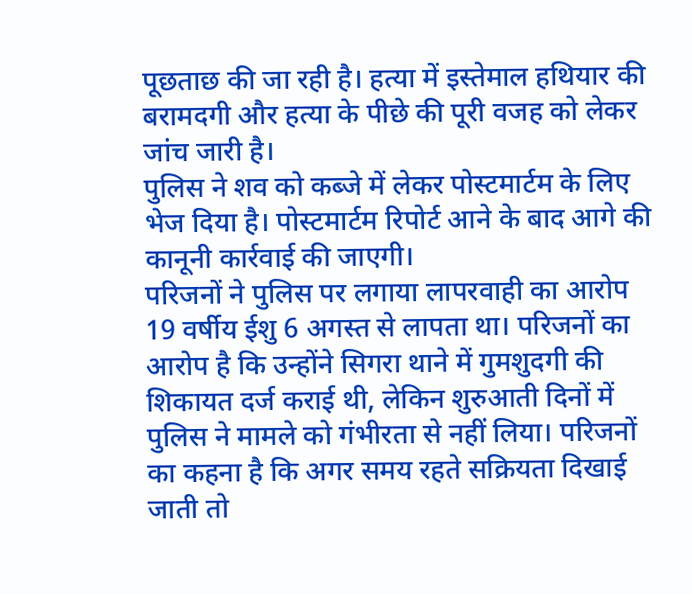पूछताछ की जा रही है। हत्या में इस्तेमाल हथियार की बरामदगी और हत्या के पीछे की पूरी वजह को लेकर जांच जारी है।
पुलिस ने शव को कब्जे में लेकर पोस्टमार्टम के लिए भेज दिया है। पोस्टमार्टम रिपोर्ट आने के बाद आगे की कानूनी कार्रवाई की जाएगी।
परिजनों ने पुलिस पर लगाया लापरवाही का आरोप
19 वर्षीय ईशु 6 अगस्त से लापता था। परिजनों का आरोप है कि उन्होंने सिगरा थाने में गुमशुदगी की शिकायत दर्ज कराई थी, लेकिन शुरुआती दिनों में पुलिस ने मामले को गंभीरता से नहीं लिया। परिजनों का कहना है कि अगर समय रहते सक्रियता दिखाई जाती तो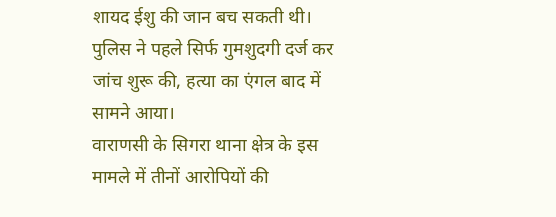शायद ईशु की जान बच सकती थी। पुलिस ने पहले सिर्फ गुमशुदगी दर्ज कर जांच शुरू की, हत्या का एंगल बाद में सामने आया।
वाराणसी के सिगरा थाना क्षेत्र के इस मामले में तीनों आरोपियों की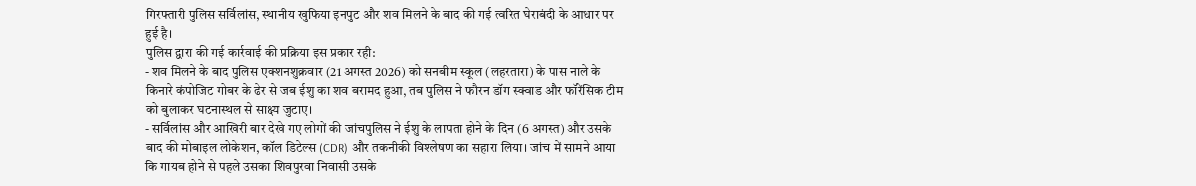गिरफ्तारी पुलिस सर्विलांस, स्थानीय खुफिया इनपुट और शव मिलने के बाद की गई त्वरित घेराबंदी के आधार पर हुई है।
पुलिस द्वारा की गई कार्रवाई की प्रक्रिया इस प्रकार रही:
- शव मिलने के बाद पुलिस एक्शनशुक्रवार (21 अगस्त 2026) को सनबीम स्कूल (लहरतारा) के पास नाले के किनारे कंपोजिट गोबर के ढेर से जब ईशु का शव बरामद हुआ, तब पुलिस ने फौरन डॉग स्क्वाड और फॉरेंसिक टीम को बुलाकर घटनास्थल से साक्ष्य जुटाए।
- सर्विलांस और आखिरी बार देखे गए लोगों की जांचपुलिस ने ईशु के लापता होने के दिन (6 अगस्त) और उसके बाद की मोबाइल लोकेशन, कॉल डिटेल्स (CDR) और तकनीकी विश्लेषण का सहारा लिया। जांच में सामने आया कि गायब होने से पहले उसका शिवपुरवा निवासी उसके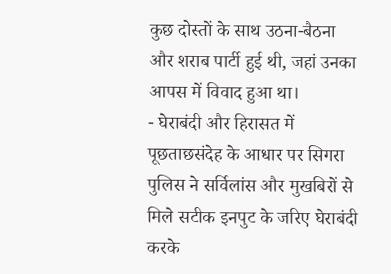कुछ दोस्तों के साथ उठना-बैठना और शराब पार्टी हुई थी, जहां उनका आपस में विवाद हुआ था।
- घेराबंदी और हिरासत में पूछताछसंदेह के आधार पर सिगरा पुलिस ने सर्विलांस और मुखबिरों से मिले सटीक इनपुट के जरिए घेराबंदी करके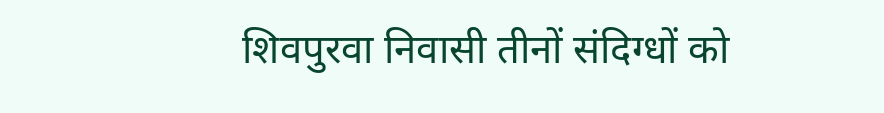शिवपुरवा निवासी तीनों संदिग्धों को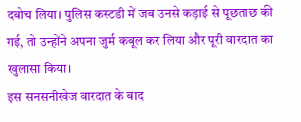दबोच लिया। पुलिस कस्टडी में जब उनसे कड़ाई से पूछताछ की गई, तो उन्होंने अपना जुर्म कबूल कर लिया और पूरी वारदात का खुलासा किया।
इस सनसनीखेज वारदात के बाद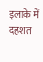इलाके में दहशत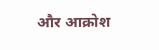और आक्रोश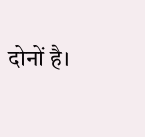दोनों है।